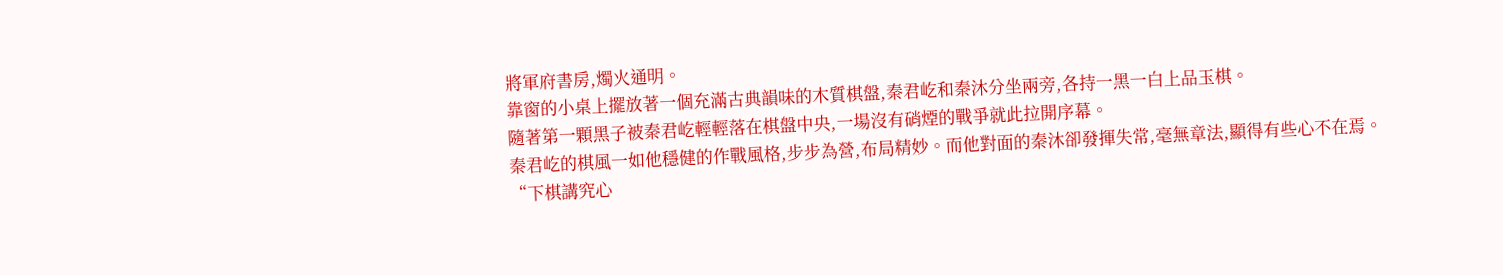將軍府書房,燭火通明。
靠窗的小桌上擺放著一個充滿古典韻味的木質棋盤,秦君屹和秦沐分坐兩旁,各持一黑一白上品玉棋。
隨著第一顆黑子被秦君屹輕輕落在棋盤中央,一場沒有硝煙的戰爭就此拉開序幕。
秦君屹的棋風一如他穩健的作戰風格,步步為營,布局精妙。而他對面的秦沐卻發揮失常,毫無章法,顯得有些心不在焉。
“下棋講究心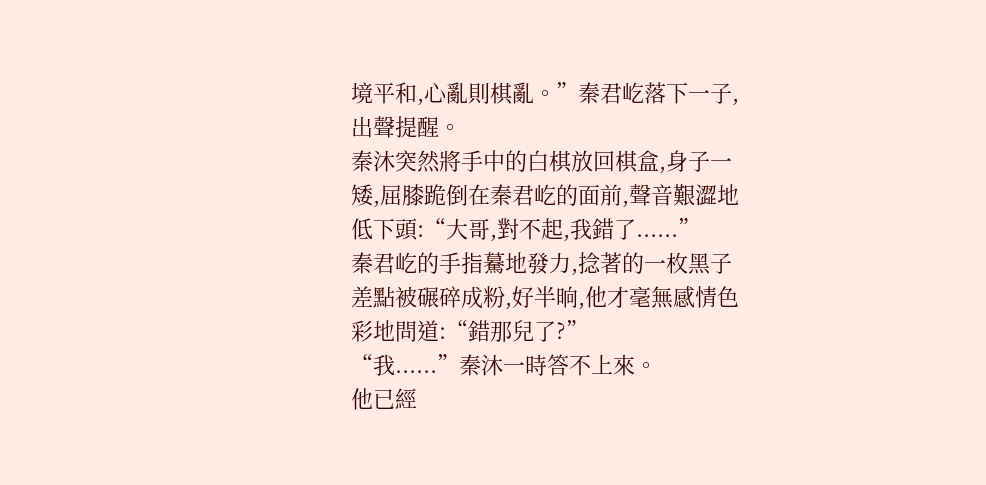境平和,心亂則棋亂。”秦君屹落下一子,出聲提醒。
秦沐突然將手中的白棋放回棋盒,身子一矮,屈膝跪倒在秦君屹的面前,聲音艱澀地低下頭:“大哥,對不起,我錯了......”
秦君屹的手指驀地發力,捻著的一枚黑子差點被碾碎成粉,好半晌,他才毫無感情色彩地問道:“錯那兒了?”
“我......”秦沐一時答不上來。
他已經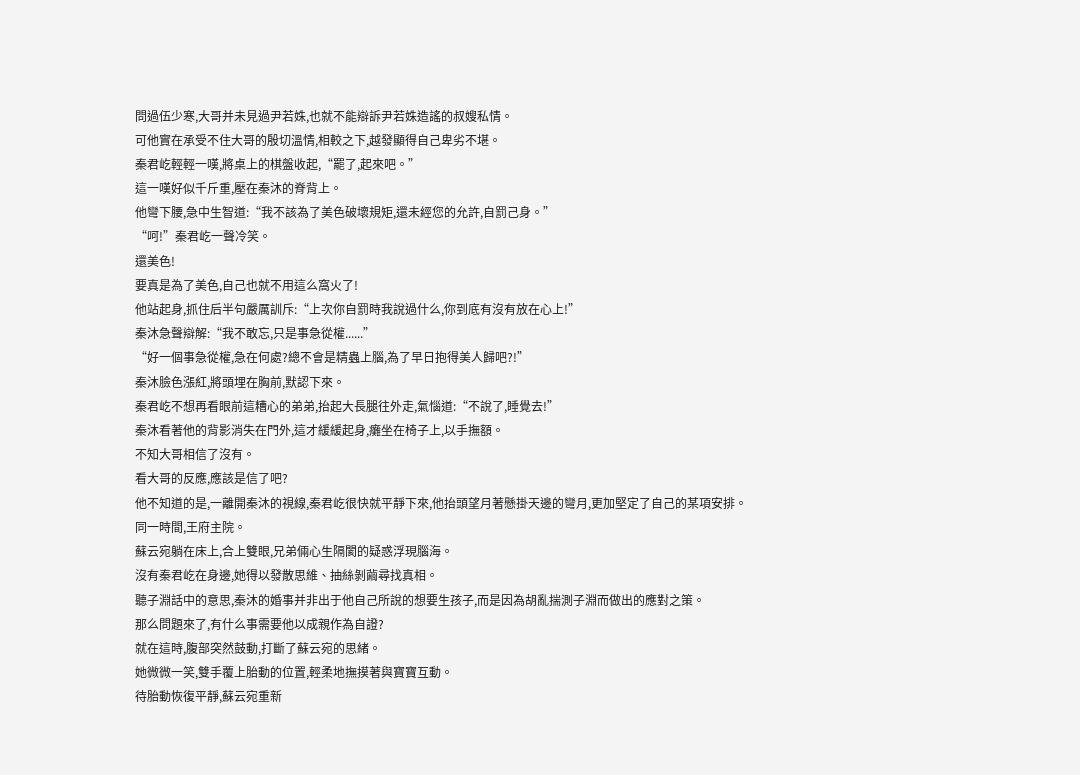問過伍少寒,大哥并未見過尹若姝,也就不能辯訴尹若姝造謠的叔嫂私情。
可他實在承受不住大哥的殷切溫情,相較之下,越發顯得自己卑劣不堪。
秦君屹輕輕一嘆,將桌上的棋盤收起,“罷了,起來吧。”
這一嘆好似千斤重,壓在秦沐的脊背上。
他彎下腰,急中生智道:“我不該為了美色破壞規矩,還未經您的允許,自罰己身。”
“呵!”秦君屹一聲冷笑。
還美色!
要真是為了美色,自己也就不用這么窩火了!
他站起身,抓住后半句嚴厲訓斥:“上次你自罰時我說過什么,你到底有沒有放在心上!”
秦沐急聲辯解:“我不敢忘,只是事急從權......”
“好一個事急從權,急在何處?總不會是精蟲上腦,為了早日抱得美人歸吧?!”
秦沐臉色漲紅,將頭埋在胸前,默認下來。
秦君屹不想再看眼前這糟心的弟弟,抬起大長腿往外走,氣惱道:“不說了,睡覺去!”
秦沐看著他的背影消失在門外,這才緩緩起身,癱坐在椅子上,以手撫額。
不知大哥相信了沒有。
看大哥的反應,應該是信了吧?
他不知道的是,一離開秦沐的視線,秦君屹很快就平靜下來,他抬頭望月著懸掛天邊的彎月,更加堅定了自己的某項安排。
同一時間,王府主院。
蘇云宛躺在床上,合上雙眼,兄弟倆心生隔閡的疑惑浮現腦海。
沒有秦君屹在身邊,她得以發散思維、抽絲剝繭尋找真相。
聽子淵話中的意思,秦沐的婚事并非出于他自己所說的想要生孩子,而是因為胡亂揣測子淵而做出的應對之策。
那么問題來了,有什么事需要他以成親作為自證?
就在這時,腹部突然鼓動,打斷了蘇云宛的思緒。
她微微一笑,雙手覆上胎動的位置,輕柔地撫摸著與寶寶互動。
待胎動恢復平靜,蘇云宛重新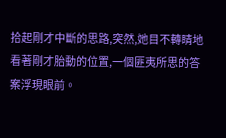拾起剛才中斷的思路,突然,她目不轉睛地看著剛才胎動的位置,一個匪夷所思的答案浮現眼前。